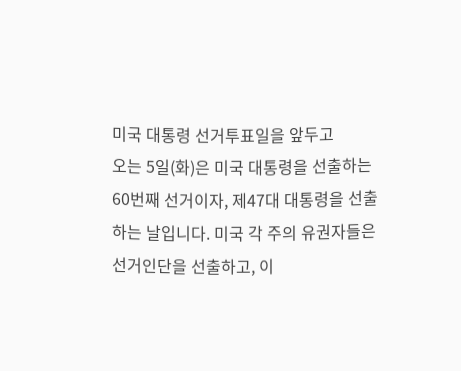미국 대통령 선거투표일을 앞두고
오는 5일(화)은 미국 대통령을 선출하는 60번째 선거이자, 제47대 대통령을 선출하는 날입니다. 미국 각 주의 유권자들은 선거인단을 선출하고, 이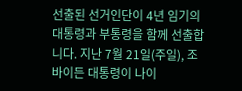선출된 선거인단이 4년 임기의 대통령과 부통령을 함께 선출합니다. 지난 7월 21일(주일), 조 바이든 대통령이 나이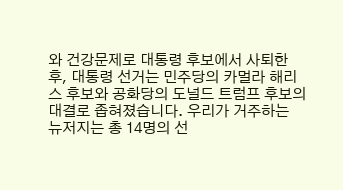와 건강문제로 대통령 후보에서 사퇴한 후, 대통령 선거는 민주당의 카멀라 해리스 후보와 공화당의 도널드 트럼프 후보의 대결로 좁혀졌습니다. 우리가 거주하는 뉴저지는 총 14명의 선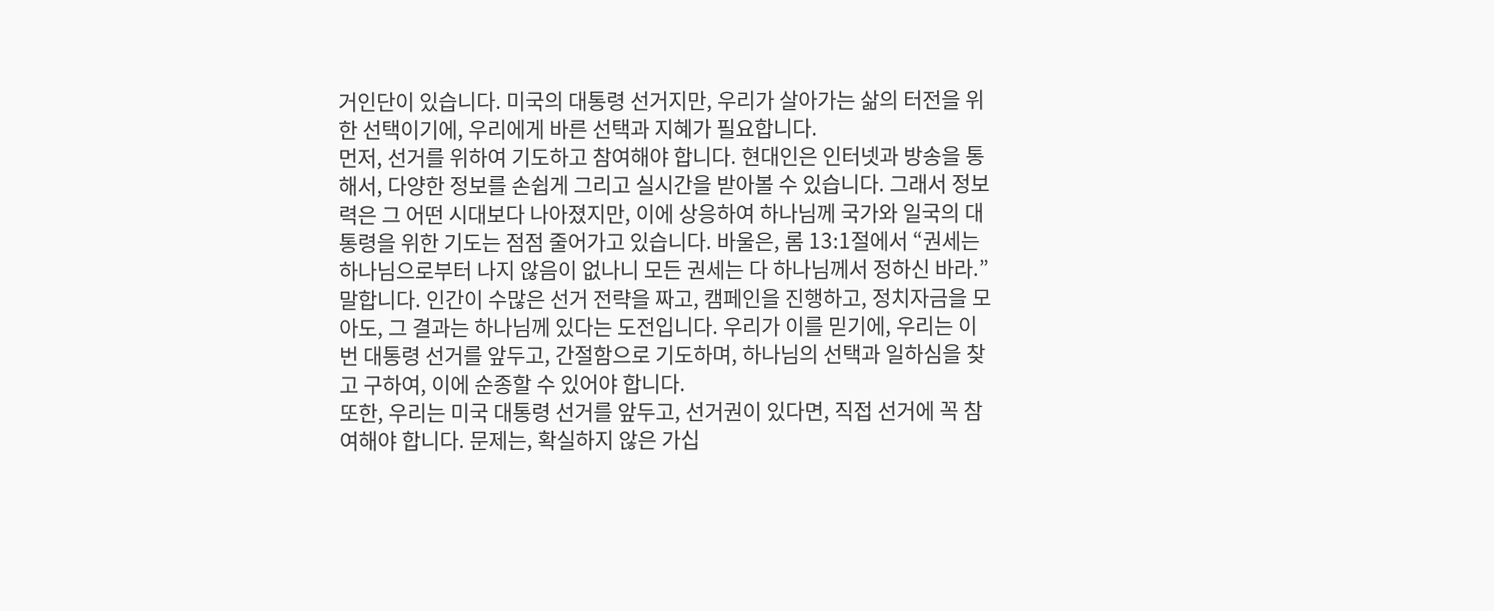거인단이 있습니다. 미국의 대통령 선거지만, 우리가 살아가는 삶의 터전을 위한 선택이기에, 우리에게 바른 선택과 지혜가 필요합니다.
먼저, 선거를 위하여 기도하고 참여해야 합니다. 현대인은 인터넷과 방송을 통해서, 다양한 정보를 손쉽게 그리고 실시간을 받아볼 수 있습니다. 그래서 정보력은 그 어떤 시대보다 나아졌지만, 이에 상응하여 하나님께 국가와 일국의 대통령을 위한 기도는 점점 줄어가고 있습니다. 바울은, 롬 13:1절에서 “권세는 하나님으로부터 나지 않음이 없나니 모든 권세는 다 하나님께서 정하신 바라.” 말합니다. 인간이 수많은 선거 전략을 짜고, 캠페인을 진행하고, 정치자금을 모아도, 그 결과는 하나님께 있다는 도전입니다. 우리가 이를 믿기에, 우리는 이번 대통령 선거를 앞두고, 간절함으로 기도하며, 하나님의 선택과 일하심을 찾고 구하여, 이에 순종할 수 있어야 합니다.
또한, 우리는 미국 대통령 선거를 앞두고, 선거권이 있다면, 직접 선거에 꼭 참여해야 합니다. 문제는, 확실하지 않은 가십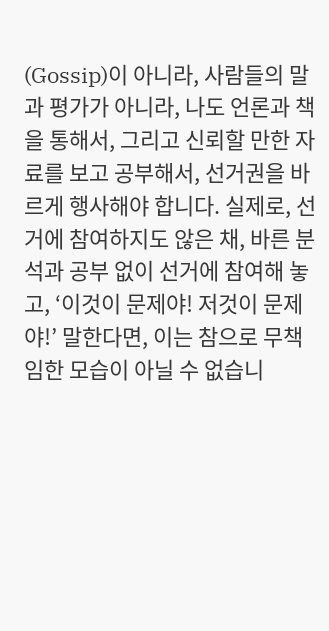(Gossip)이 아니라, 사람들의 말과 평가가 아니라, 나도 언론과 책을 통해서, 그리고 신뢰할 만한 자료를 보고 공부해서, 선거권을 바르게 행사해야 합니다. 실제로, 선거에 참여하지도 않은 채, 바른 분석과 공부 없이 선거에 참여해 놓고, ‘이것이 문제야! 저것이 문제야!’ 말한다면, 이는 참으로 무책임한 모습이 아닐 수 없습니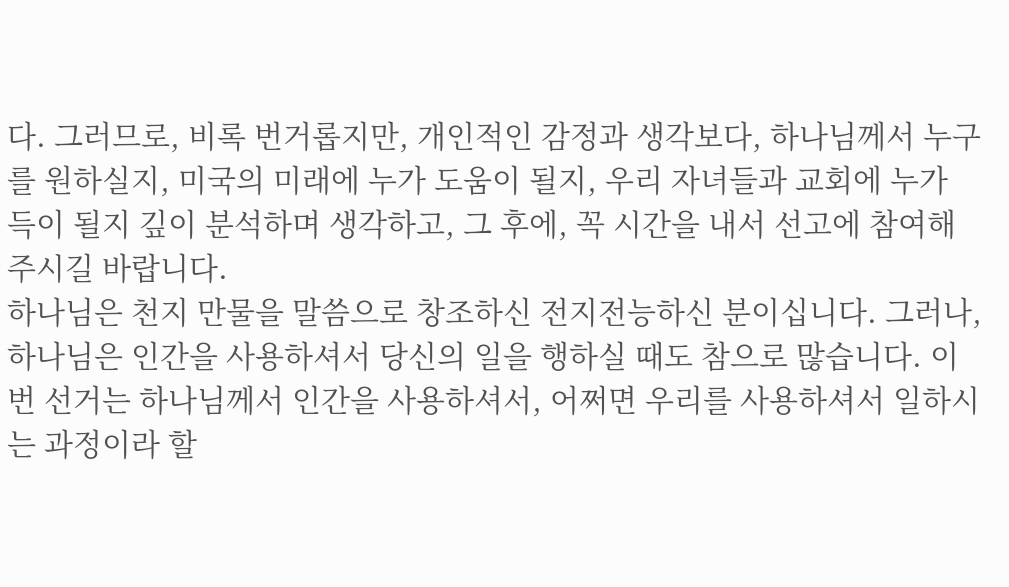다. 그러므로, 비록 번거롭지만, 개인적인 감정과 생각보다, 하나님께서 누구를 원하실지, 미국의 미래에 누가 도움이 될지, 우리 자녀들과 교회에 누가 득이 될지 깊이 분석하며 생각하고, 그 후에, 꼭 시간을 내서 선고에 참여해 주시길 바랍니다.
하나님은 천지 만물을 말씀으로 창조하신 전지전능하신 분이십니다. 그러나, 하나님은 인간을 사용하셔서 당신의 일을 행하실 때도 참으로 많습니다. 이번 선거는 하나님께서 인간을 사용하셔서, 어쩌면 우리를 사용하셔서 일하시는 과정이라 할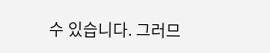수 있습니다. 그러므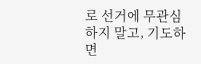로 선거에 무관심하지 말고, 기도하면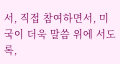서, 직접 참여하면서, 미국이 더욱 말씀 위에 서도록,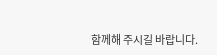함께해 주시길 바랍니다.